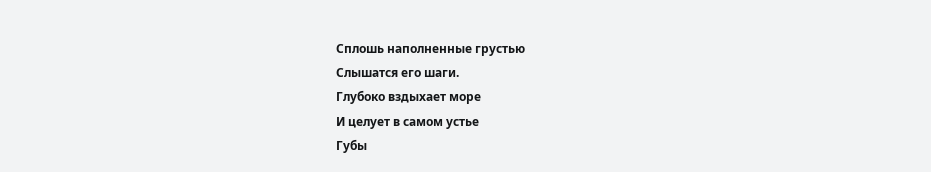Сплошь наполненные грустью
Слышатся его шаги.
Глубоко вздыхает море
И целует в самом устье
Губы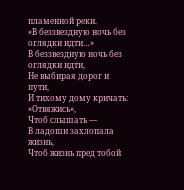пламенной реки.
«В беззвездную ночь без оглядки идти…»
В беззвездную ночь без оглядки идти,
Не выбирая дорог и пути,
И тихому дому кричать: «Отвяжись»,
Чтоб слышать —
В ладоши захлопала жизнь,
Чтоб жизнь пред тобой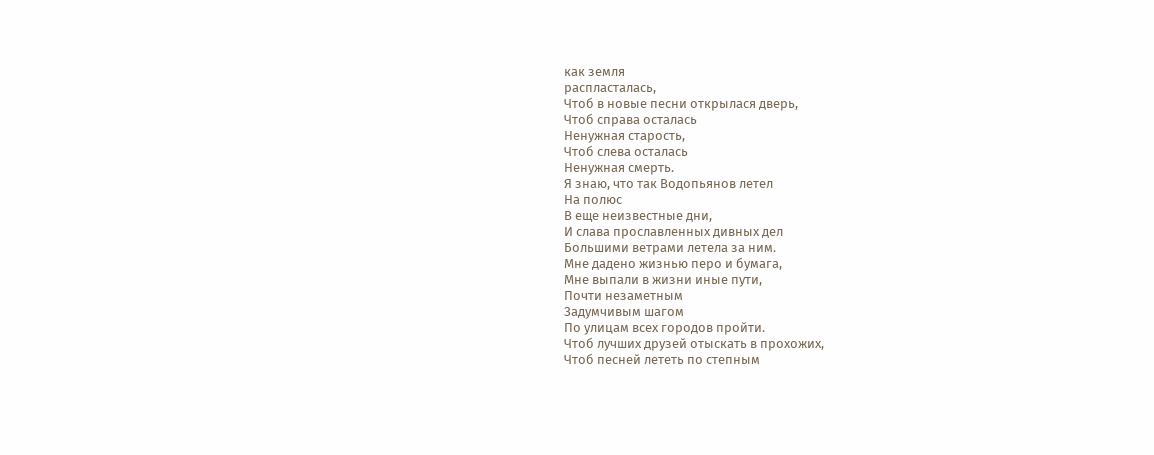как земля
распласталась,
Чтоб в новые песни открылася дверь,
Чтоб справа осталась
Ненужная старость,
Чтоб слева осталась
Ненужная смерть.
Я знаю, что так Водопьянов летел
На полюс
В еще неизвестные дни,
И слава прославленных дивных дел
Большими ветрами летела за ним.
Мне дадено жизнью перо и бумага,
Мне выпали в жизни иные пути,
Почти незаметным
Задумчивым шагом
По улицам всех городов пройти.
Чтоб лучших друзей отыскать в прохожих,
Чтоб песней лететь по степным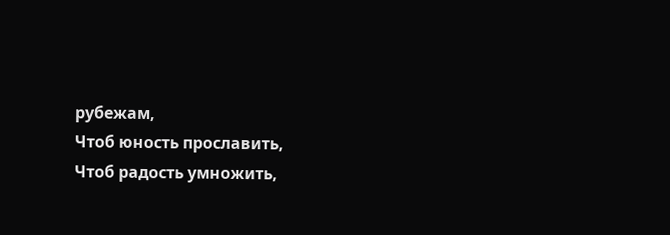рубежам,
Чтоб юность прославить,
Чтоб радость умножить,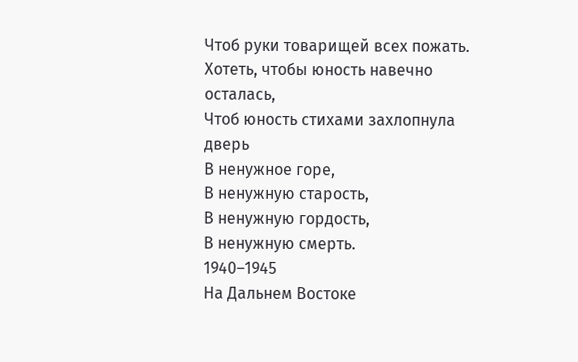Чтоб руки товарищей всех пожать.
Хотеть, чтобы юность навечно осталась,
Чтоб юность стихами захлопнула дверь
В ненужное горе,
В ненужную старость,
В ненужную гордость,
В ненужную смерть.
1940–1945
На Дальнем Востоке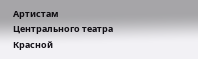Артистам Центрального театра Красной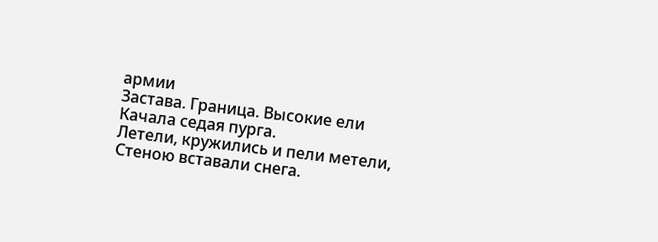армии
Застава. Граница. Высокие ели
Качала седая пурга.
Летели, кружились и пели метели,
Стеною вставали снега.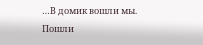…В домик вошли мы.
Пошли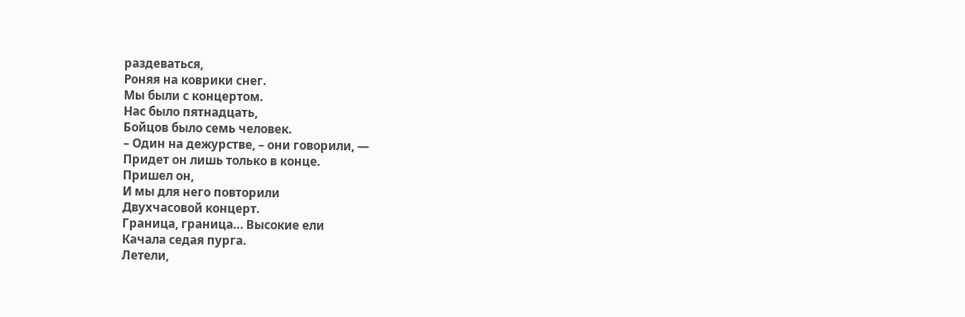раздеваться,
Роняя на коврики снег.
Мы были с концертом.
Нас было пятнадцать,
Бойцов было семь человек.
– Один на дежурстве, – они говорили, —
Придет он лишь только в конце.
Пришел он,
И мы для него повторили
Двухчасовой концерт.
Граница, граница… Высокие ели
Качала седая пурга.
Летели,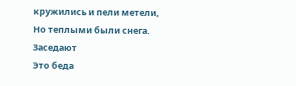кружились и пели метели,
Но теплыми были снега.
Заседают
Это беда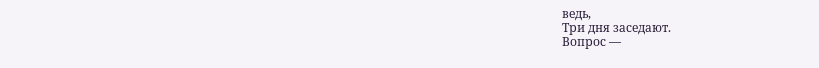ведь,
Три дня заседают.
Вопрос —